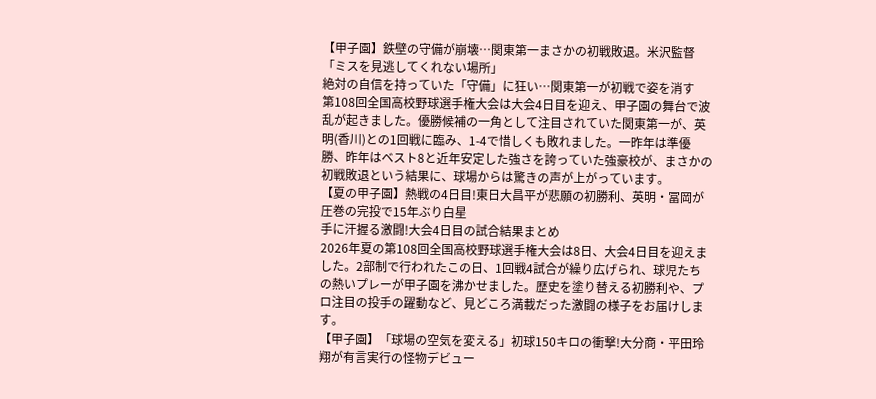【甲子園】鉄壁の守備が崩壊…関東第一まさかの初戦敗退。米沢監督「ミスを見逃してくれない場所」
絶対の自信を持っていた「守備」に狂い…関東第一が初戦で姿を消す
第108回全国高校野球選手権大会は大会4日目を迎え、甲子園の舞台で波乱が起きました。優勝候補の一角として注目されていた関東第一が、英明(香川)との1回戦に臨み、1-4で惜しくも敗れました。一昨年は準優勝、昨年はベスト8と近年安定した強さを誇っていた強豪校が、まさかの初戦敗退という結果に、球場からは驚きの声が上がっています。
【夏の甲子園】熱戦の4日目!東日大昌平が悲願の初勝利、英明・冨岡が圧巻の完投で15年ぶり白星
手に汗握る激闘!大会4日目の試合結果まとめ
2026年夏の第108回全国高校野球選手権大会は8日、大会4日目を迎えました。2部制で行われたこの日、1回戦4試合が繰り広げられ、球児たちの熱いプレーが甲子園を沸かせました。歴史を塗り替える初勝利や、プロ注目の投手の躍動など、見どころ満載だった激闘の様子をお届けします。
【甲子園】「球場の空気を変える」初球150キロの衝撃!大分商・平田玲翔が有言実行の怪物デビュー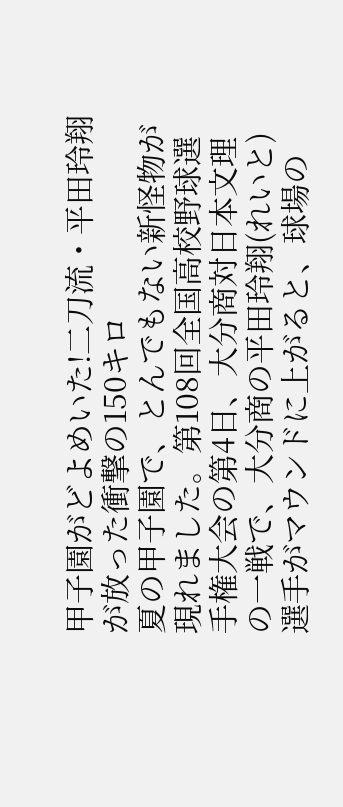甲子園がどよめいた!二刀流・平田玲翔が放った衝撃の150キロ
夏の甲子園で、とんでもない新怪物が現れました。第108回全国高校野球選手権大会の第4日、大分商対日本文理の一戦で、大分商の平田玲翔(れいと)選手がマウンドに上がると、球場の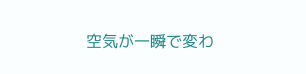空気が一瞬で変わ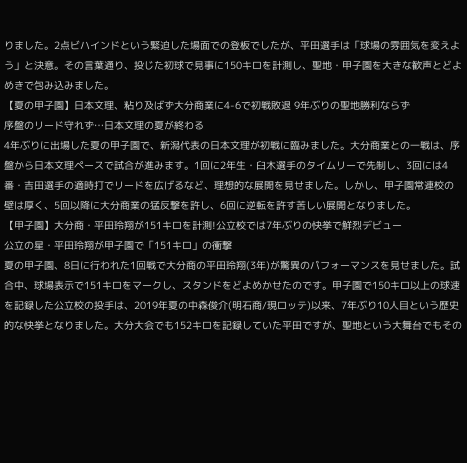りました。2点ビハインドという緊迫した場面での登板でしたが、平田選手は「球場の雰囲気を変えよう」と決意。その言葉通り、投じた初球で見事に150キロを計測し、聖地・甲子園を大きな歓声とどよめきで包み込みました。
【夏の甲子園】日本文理、粘り及ばず大分商業に4-6で初戦敗退 9年ぶりの聖地勝利ならず
序盤のリード守れず…日本文理の夏が終わる
4年ぶりに出場した夏の甲子園で、新潟代表の日本文理が初戦に臨みました。大分商業との一戦は、序盤から日本文理ペースで試合が進みます。1回に2年生・臼木選手のタイムリーで先制し、3回には4番・吉田選手の適時打でリードを広げるなど、理想的な展開を見せました。しかし、甲子園常連校の壁は厚く、5回以降に大分商業の猛反撃を許し、6回に逆転を許す苦しい展開となりました。
【甲子園】大分商・平田玲翔が151キロを計測!公立校では7年ぶりの快挙で鮮烈デビュー
公立の星・平田玲翔が甲子園で「151キロ」の衝撃
夏の甲子園、8日に行われた1回戦で大分商の平田玲翔(3年)が驚異のパフォーマンスを見せました。試合中、球場表示で151キロをマークし、スタンドをどよめかせたのです。甲子園で150キロ以上の球速を記録した公立校の投手は、2019年夏の中森俊介(明石商/現ロッテ)以来、7年ぶり10人目という歴史的な快挙となりました。大分大会でも152キロを記録していた平田ですが、聖地という大舞台でもその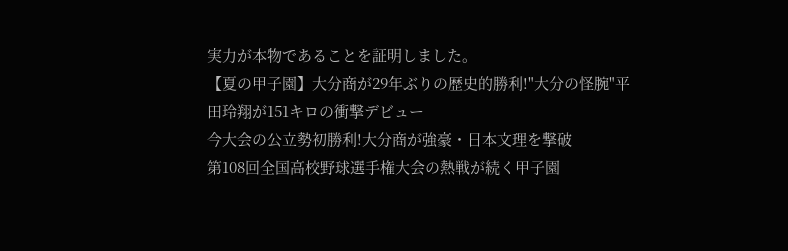実力が本物であることを証明しました。
【夏の甲子園】大分商が29年ぶりの歴史的勝利!"大分の怪腕"平田玲翔が151キロの衝撃デビュー
今大会の公立勢初勝利!大分商が強豪・日本文理を撃破
第108回全国高校野球選手権大会の熱戦が続く甲子園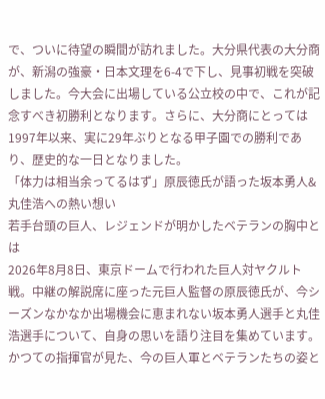で、ついに待望の瞬間が訪れました。大分県代表の大分商が、新潟の強豪・日本文理を6-4で下し、見事初戦を突破しました。今大会に出場している公立校の中で、これが記念すべき初勝利となります。さらに、大分商にとっては1997年以来、実に29年ぶりとなる甲子園での勝利であり、歴史的な一日となりました。
「体力は相当余ってるはず」原辰徳氏が語った坂本勇人&丸佳浩への熱い想い
若手台頭の巨人、レジェンドが明かしたベテランの胸中とは
2026年8月8日、東京ドームで行われた巨人対ヤクルト戦。中継の解説席に座った元巨人監督の原辰徳氏が、今シーズンなかなか出場機会に恵まれない坂本勇人選手と丸佳浩選手について、自身の思いを語り注目を集めています。かつての指揮官が見た、今の巨人軍とベテランたちの姿と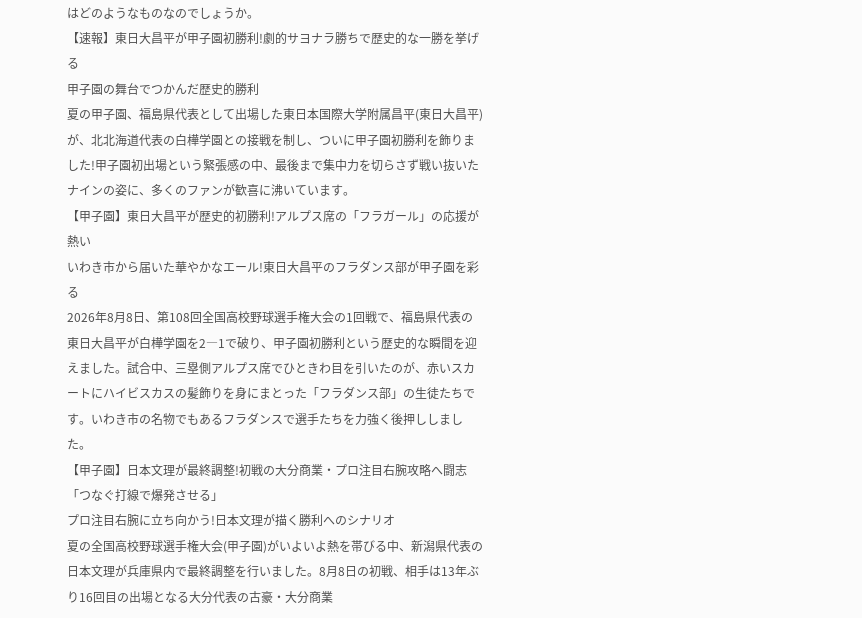はどのようなものなのでしょうか。
【速報】東日大昌平が甲子園初勝利!劇的サヨナラ勝ちで歴史的な一勝を挙げる
甲子園の舞台でつかんだ歴史的勝利
夏の甲子園、福島県代表として出場した東日本国際大学附属昌平(東日大昌平)が、北北海道代表の白樺学園との接戦を制し、ついに甲子園初勝利を飾りました!甲子園初出場という緊張感の中、最後まで集中力を切らさず戦い抜いたナインの姿に、多くのファンが歓喜に沸いています。
【甲子園】東日大昌平が歴史的初勝利!アルプス席の「フラガール」の応援が熱い
いわき市から届いた華やかなエール!東日大昌平のフラダンス部が甲子園を彩る
2026年8月8日、第108回全国高校野球選手権大会の1回戦で、福島県代表の東日大昌平が白樺学園を2―1で破り、甲子園初勝利という歴史的な瞬間を迎えました。試合中、三塁側アルプス席でひときわ目を引いたのが、赤いスカートにハイビスカスの髪飾りを身にまとった「フラダンス部」の生徒たちです。いわき市の名物でもあるフラダンスで選手たちを力強く後押ししました。
【甲子園】日本文理が最終調整!初戦の大分商業・プロ注目右腕攻略へ闘志「つなぐ打線で爆発させる」
プロ注目右腕に立ち向かう!日本文理が描く勝利へのシナリオ
夏の全国高校野球選手権大会(甲子園)がいよいよ熱を帯びる中、新潟県代表の日本文理が兵庫県内で最終調整を行いました。8月8日の初戦、相手は13年ぶり16回目の出場となる大分代表の古豪・大分商業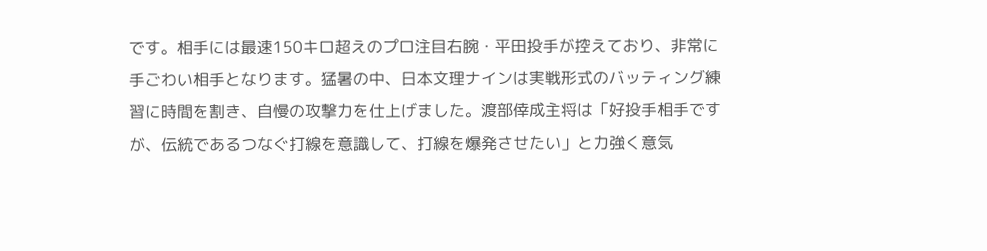です。相手には最速150キロ超えのプロ注目右腕・平田投手が控えており、非常に手ごわい相手となります。猛暑の中、日本文理ナインは実戦形式のバッティング練習に時間を割き、自慢の攻撃力を仕上げました。渡部倖成主将は「好投手相手ですが、伝統であるつなぐ打線を意識して、打線を爆発させたい」と力強く意気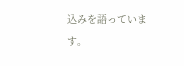込みを語っています。